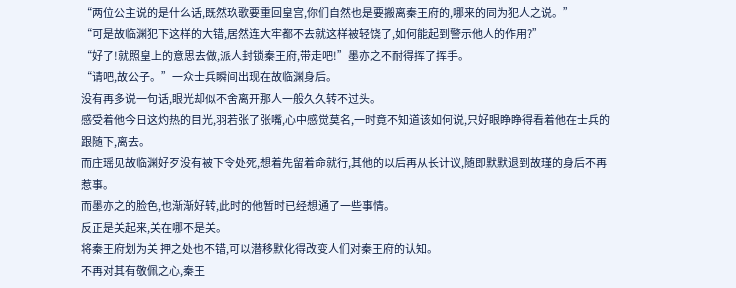“两位公主说的是什么话,既然玖歌要重回皇宫,你们自然也是要搬离秦王府的,哪来的同为犯人之说。”
“可是故临渊犯下这样的大错,居然连大牢都不去就这样被轻饶了,如何能起到警示他人的作用?”
“好了!就照皇上的意思去做,派人封锁秦王府,带走吧!”墨亦之不耐得挥了挥手。
“请吧,故公子。”一众士兵瞬间出现在故临渊身后。
没有再多说一句话,眼光却似不舍离开那人一般久久转不过头。
感受着他今日这灼热的目光,羽若张了张嘴,心中感觉莫名,一时竟不知道该如何说,只好眼睁睁得看着他在士兵的跟随下,离去。
而庄瑶见故临渊好歹没有被下令处死,想着先留着命就行,其他的以后再从长计议,随即默默退到故瑾的身后不再惹事。
而墨亦之的脸色,也渐渐好转,此时的他暂时已经想通了一些事情。
反正是关起来,关在哪不是关。
将秦王府划为关 押之处也不错,可以潜移默化得改变人们对秦王府的认知。
不再对其有敬佩之心,秦王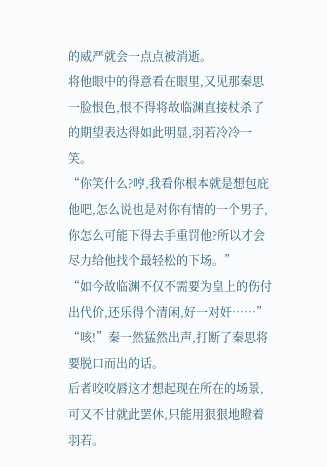的威严就会一点点被消逝。
将他眼中的得意看在眼里,又见那秦思一脸恨色,恨不得将故临渊直接杖杀了的期望表达得如此明显,羽若冷冷一笑。
“你笑什么?哼,我看你根本就是想包庇他吧,怎么说也是对你有情的一个男子,你怎么可能下得去手重罚他?所以才会尽力给他找个最轻松的下场。”
“如今故临渊不仅不需要为皇上的伤付出代价,还乐得个清闲,好一对奸……”
“咳!”秦一然猛然出声,打断了秦思将要脱口而出的话。
后者咬咬唇这才想起现在所在的场景,可又不甘就此罢休,只能用狠狠地瞪着羽若。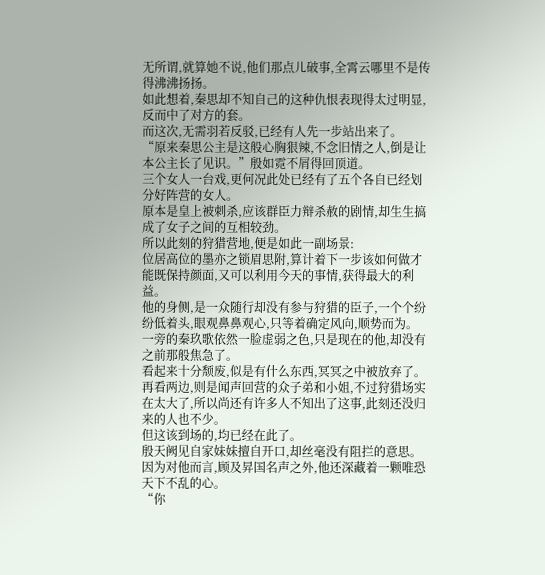无所谓,就算她不说,他们那点儿破事,全霄云哪里不是传得沸沸扬扬。
如此想着,秦思却不知自己的这种仇恨表现得太过明显,反而中了对方的套。
而这次,无需羽若反驳,已经有人先一步站出来了。
“原来秦思公主是这般心胸狠辣,不念旧情之人,倒是让本公主长了见识。”殷如霓不屑得回顶道。
三个女人一台戏,更何况此处已经有了五个各自已经划分好阵营的女人。
原本是皇上被刺杀,应该群臣力辩杀赦的剧情,却生生搞成了女子之间的互相较劲。
所以此刻的狩猎营地,便是如此一副场景:
位居高位的墨亦之锁眉思附,算计着下一步该如何做才能既保持颜面,又可以利用今天的事情,获得最大的利益。
他的身侧,是一众随行却没有参与狩猎的臣子,一个个纷纷低着头,眼观鼻鼻观心,只等着确定风向,顺势而为。
一旁的秦玖歌依然一脸虚弱之色,只是现在的他,却没有之前那般焦急了。
看起来十分颓废,似是有什么东西,冥冥之中被放弃了。
再看两边,则是闻声回营的众子弟和小姐,不过狩猎场实在太大了,所以尚还有许多人不知出了这事,此刻还没归来的人也不少。
但这该到场的,均已经在此了。
殷天阙见自家妹妹擅自开口,却丝毫没有阻拦的意思。
因为对他而言,顾及昇国名声之外,他还深藏着一颗唯恐天下不乱的心。
“你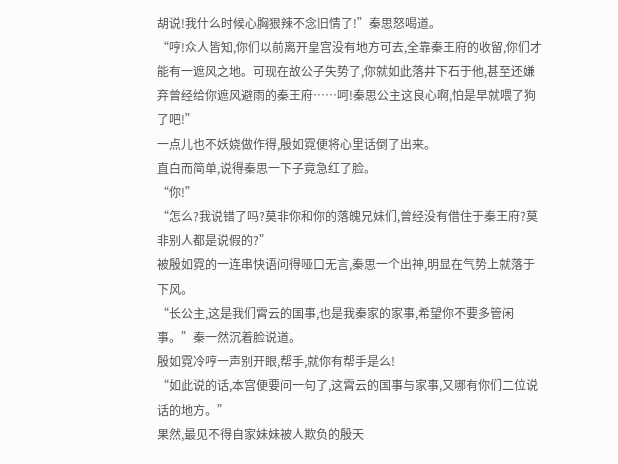胡说!我什么时候心胸狠辣不念旧情了!”秦思怒喝道。
“哼!众人皆知,你们以前离开皇宫没有地方可去,全靠秦王府的收留,你们才能有一遮风之地。可现在故公子失势了,你就如此落井下石于他,甚至还嫌弃曾经给你遮风避雨的秦王府……呵!秦思公主这良心啊,怕是早就喂了狗了吧!”
一点儿也不妖娆做作得,殷如霓便将心里话倒了出来。
直白而简单,说得秦思一下子竟急红了脸。
“你!”
“怎么?我说错了吗?莫非你和你的落魄兄妹们,曾经没有借住于秦王府?莫非别人都是说假的?”
被殷如霓的一连串快语问得哑口无言,秦思一个出神,明显在气势上就落于下风。
“长公主,这是我们霄云的国事,也是我秦家的家事,希望你不要多管闲事。”秦一然沉着脸说道。
殷如霓冷哼一声别开眼,帮手,就你有帮手是么!
“如此说的话,本宫便要问一句了,这霄云的国事与家事,又哪有你们二位说话的地方。”
果然,最见不得自家妹妹被人欺负的殷天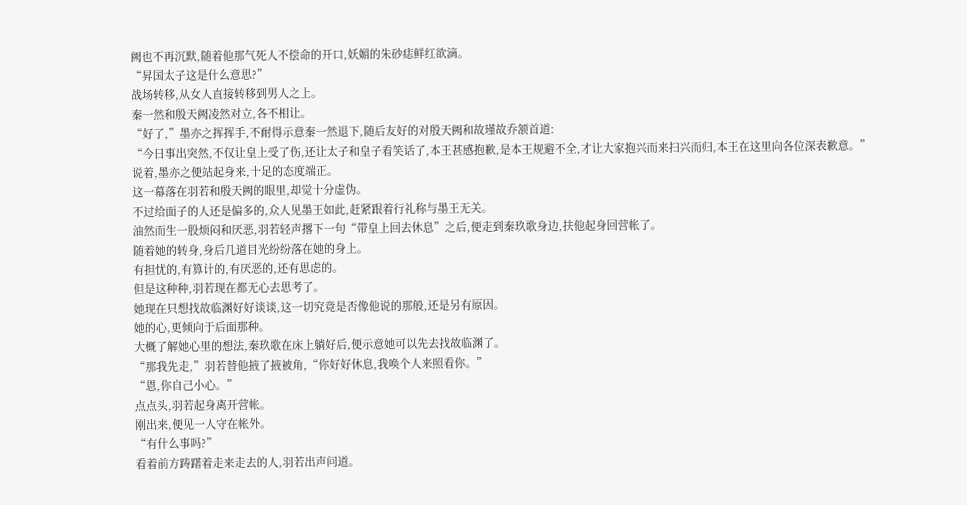阙也不再沉默,随着他那气死人不偿命的开口,妖媚的朱砂痣鲜红欲滴。
“昇国太子这是什么意思?”
战场转移,从女人直接转移到男人之上。
秦一然和殷天阙凌然对立,各不相让。
“好了,”墨亦之挥挥手,不耐得示意秦一然退下,随后友好的对殷天阙和故瑾故乔颔首道:
“今日事出突然,不仅让皇上受了伤,还让太子和皇子看笑话了,本王甚感抱歉,是本王规避不全,才让大家抱兴而来扫兴而归,本王在这里向各位深表歉意。”
说着,墨亦之便站起身来,十足的态度端正。
这一幕落在羽若和殷天阙的眼里,却觉十分虚伪。
不过给面子的人还是偏多的,众人见墨王如此,赶紧跟着行礼称与墨王无关。
油然而生一股烦闷和厌恶,羽若轻声撂下一句“带皇上回去休息”之后,便走到秦玖歌身边,扶他起身回营帐了。
随着她的转身,身后几道目光纷纷落在她的身上。
有担忧的,有算计的,有厌恶的,还有思虑的。
但是这种种,羽若现在都无心去思考了。
她现在只想找故临渊好好谈谈,这一切究竟是否像他说的那般,还是另有原因。
她的心,更倾向于后面那种。
大概了解她心里的想法,秦玖歌在床上躺好后,便示意她可以先去找故临渊了。
“那我先走,”羽若替他掖了掖被角,“你好好休息,我唤个人来照看你。”
“恩,你自己小心。”
点点头,羽若起身离开营帐。
刚出来,便见一人守在帐外。
“有什么事吗?”
看着前方踌躇着走来走去的人,羽若出声问道。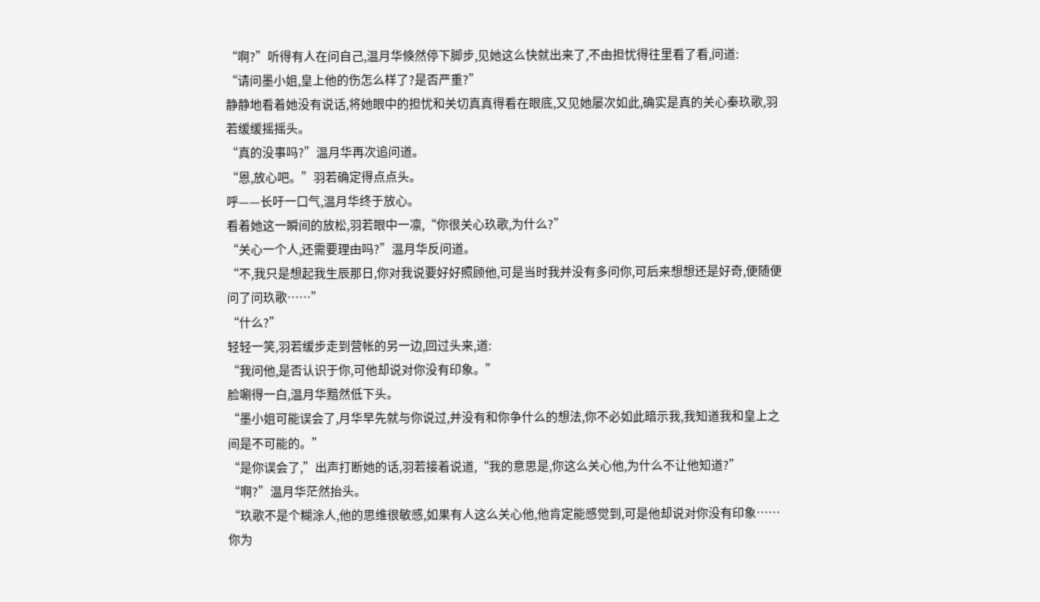“啊?”听得有人在问自己,温月华倏然停下脚步,见她这么快就出来了,不由担忧得往里看了看,问道:
“请问墨小姐,皇上他的伤怎么样了?是否严重?”
静静地看着她没有说话,将她眼中的担忧和关切真真得看在眼底,又见她屡次如此,确实是真的关心秦玖歌,羽若缓缓摇摇头。
“真的没事吗?”温月华再次追问道。
“恩,放心吧。”羽若确定得点点头。
呼——长吁一口气,温月华终于放心。
看着她这一瞬间的放松,羽若眼中一凛,“你很关心玖歌,为什么?”
“关心一个人,还需要理由吗?”温月华反问道。
“不,我只是想起我生辰那日,你对我说要好好照顾他,可是当时我并没有多问你,可后来想想还是好奇,便随便问了问玖歌……”
“什么?”
轻轻一笑,羽若缓步走到营帐的另一边,回过头来,道:
“我问他,是否认识于你,可他却说对你没有印象。”
脸唰得一白,温月华黯然低下头。
“墨小姐可能误会了,月华早先就与你说过,并没有和你争什么的想法,你不必如此暗示我,我知道我和皇上之间是不可能的。”
“是你误会了,”出声打断她的话,羽若接着说道,“我的意思是,你这么关心他,为什么不让他知道?”
“啊?”温月华茫然抬头。
“玖歌不是个糊涂人,他的思维很敏感,如果有人这么关心他,他肯定能感觉到,可是他却说对你没有印象……你为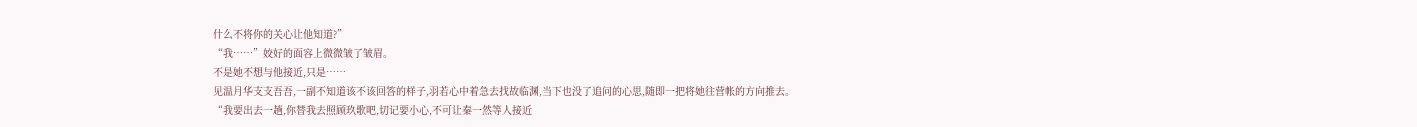什么不将你的关心让他知道?”
“我……”姣好的面容上微微皱了皱眉。
不是她不想与他接近,只是……
见温月华支支吾吾,一副不知道该不该回答的样子,羽若心中着急去找故临渊,当下也没了追问的心思,随即一把将她往营帐的方向推去。
“我要出去一趟,你替我去照顾玖歌吧,切记要小心,不可让秦一然等人接近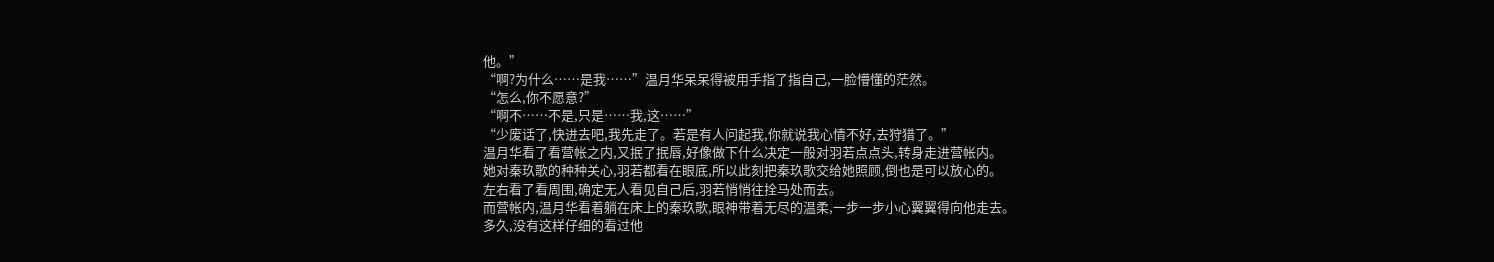他。”
“啊?为什么……是我……”温月华呆呆得被用手指了指自己,一脸懵懂的茫然。
“怎么,你不愿意?”
“啊不……不是,只是……我,这……”
“少废话了,快进去吧,我先走了。若是有人问起我,你就说我心情不好,去狩猎了。”
温月华看了看营帐之内,又抿了抿唇,好像做下什么决定一般对羽若点点头,转身走进营帐内。
她对秦玖歌的种种关心,羽若都看在眼底,所以此刻把秦玖歌交给她照顾,倒也是可以放心的。
左右看了看周围,确定无人看见自己后,羽若悄悄往拴马处而去。
而营帐内,温月华看着躺在床上的秦玖歌,眼神带着无尽的温柔,一步一步小心翼翼得向他走去。
多久,没有这样仔细的看过他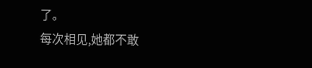了。
每次相见,她都不敢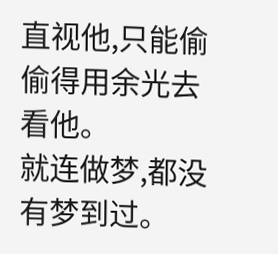直视他,只能偷偷得用余光去看他。
就连做梦,都没有梦到过。